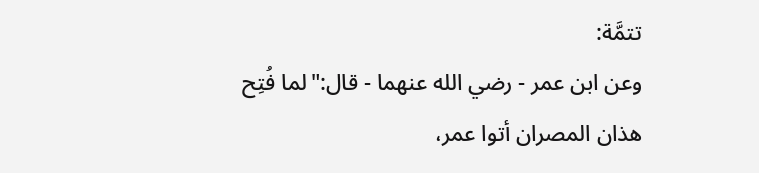تتمَّة:
وعن ابن عمر - رضي الله عنهما - قال:"لما فُتِح هذان المصران أتوا عمر،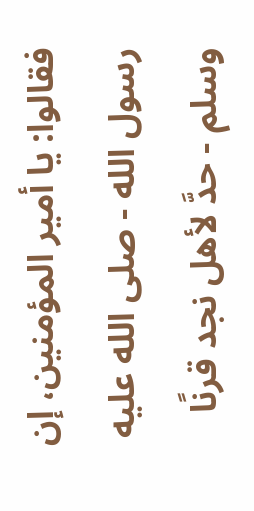فقالوا: يا أمير المؤمنين، إن رسول الله - صلى الله عليه وسلم - حدَّ لأهل نجد قرنًا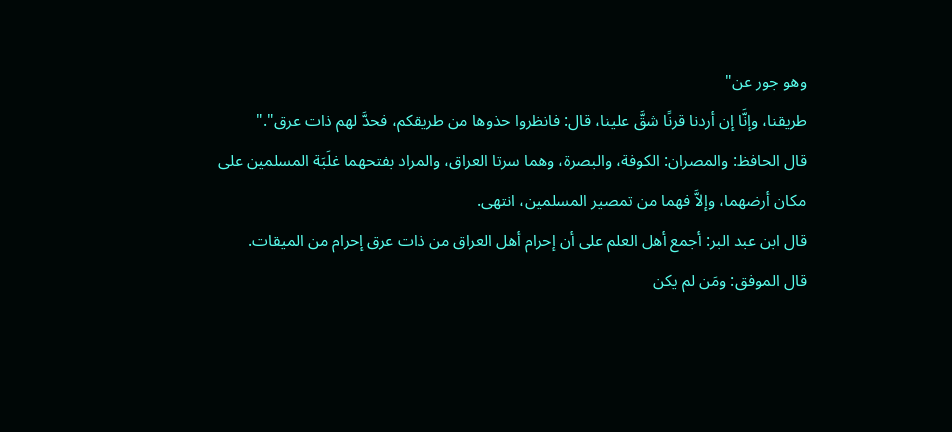وهو جور عن"
طريقنا، وإنَّا إن أردنا قرنًا شقَّ علينا، قال: فانظروا حذوها من طريقكم، فحدَّ لهم ذات عرق"."
قال الحافظ: والمصران: الكوفة، والبصرة، وهما سرتا العراق، والمراد بفتحهما غلَبَة المسلمين على مكان أرضهما، وإلاَّ فهما من تمصير المسلمين، انتهى.
قال ابن عبد البر: أجمع أهل العلم على أن إحرام أهل العراق من ذات عرق إحرام من الميقات.
قال الموفق: ومَن لم يكن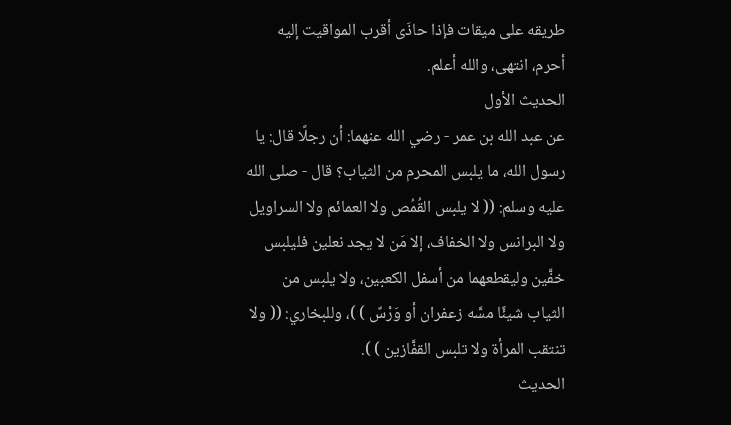طريقه على ميقات فإذا حاذَى أقرب المواقيت إليه أحرم، انتهى، والله أعلم.
الحديث الأول
عن عبد الله بن عمر - رضي الله عنهما: أن رجلًا قال: يا رسول الله، ما يلبس المحرم من الثياب؟ قال - صلى الله عليه وسلم: (( لا يلبس القُمُص ولا العمائم ولا السراويل ولا البرانس ولا الخفاف، إلا مَن لا يجد نعلين فليلبس خفَّين وليقطعهما من أسفل الكعبين، ولا يلبس من الثياب شيئًا مسَّه زعفران أو وَرْسٌ ) )، وللبخاري: (( ولا تنتقب المرأة ولا تلبس القفَّازين ) ).
الحديث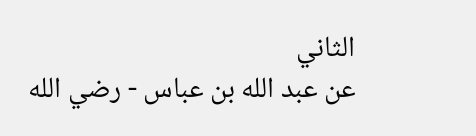الثاني
عن عبد الله بن عباس - رضي الله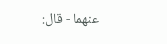عنهما - قال: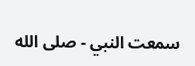سمعت النبي - صلى الله